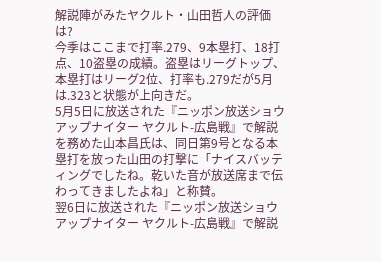解説陣がみたヤクルト・山田哲人の評価は?
今季はここまで打率.279、9本塁打、18打点、10盗塁の成績。盗塁はリーグトップ、本塁打はリーグ2位、打率も.279だが5月は.323と状態が上向きだ。
5月5日に放送された『ニッポン放送ショウアップナイター ヤクルト-広島戦』で解説を務めた山本昌氏は、同日第9号となる本塁打を放った山田の打撃に「ナイスバッティングでしたね。乾いた音が放送席まで伝わってきましたよね」と称賛。
翌6日に放送された『ニッポン放送ショウアップナイター ヤクルト-広島戦』で解説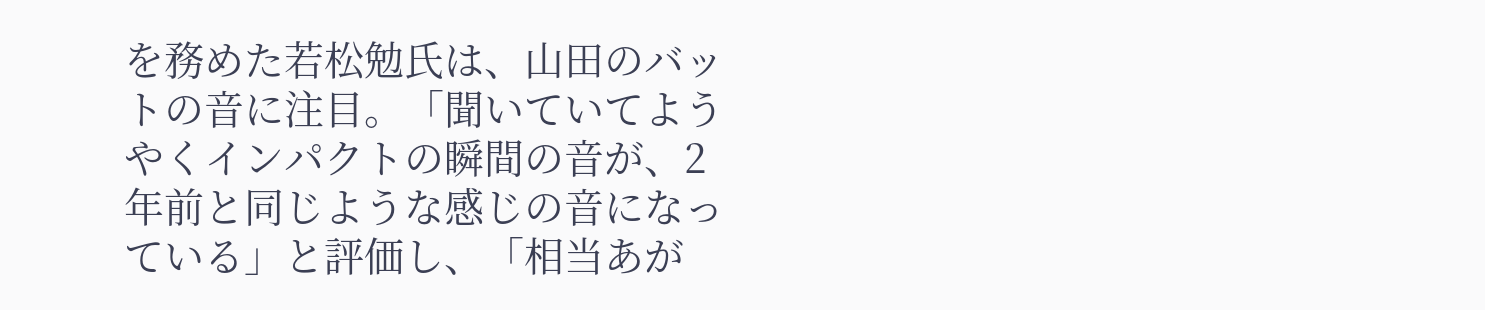を務めた若松勉氏は、山田のバットの音に注目。「聞いていてようやくインパクトの瞬間の音が、2年前と同じような感じの音になっている」と評価し、「相当あが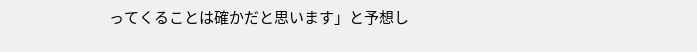ってくることは確かだと思います」と予想し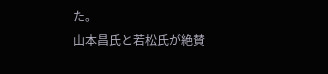た。
山本昌氏と若松氏が絶賛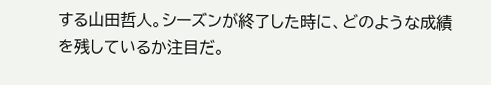する山田哲人。シーズンが終了した時に、どのような成績を残しているか注目だ。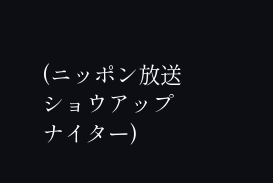(ニッポン放送ショウアップナイター)